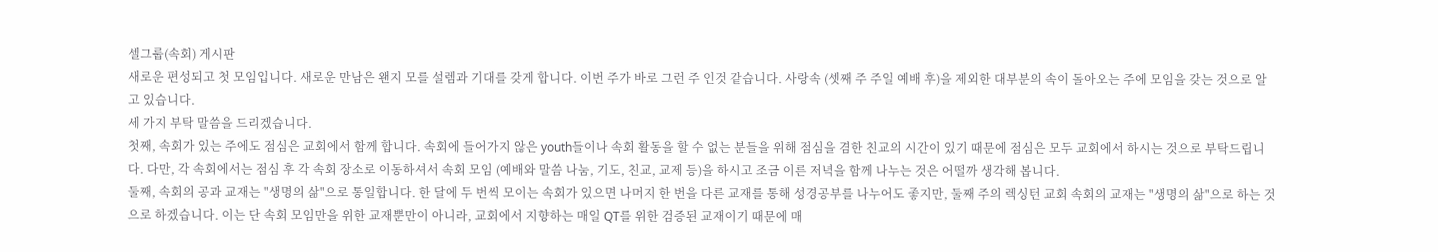셀그룹(속회) 게시판
새로운 편성되고 첫 모임입니다. 새로운 만남은 왠지 모를 설렘과 기대를 갖게 합니다. 이번 주가 바로 그런 주 인것 같습니다. 사랑속 (셋째 주 주일 예배 후)을 제외한 대부분의 속이 돌아오는 주에 모임을 갖는 것으로 알고 있습니다.
세 가지 부탁 말씀을 드리겠습니다.
첫째, 속회가 있는 주에도 점심은 교회에서 함께 합니다. 속회에 들어가지 않은 youth들이나 속회 활동을 할 수 없는 분들을 위해 점심을 겸한 친교의 시간이 있기 때문에 점심은 모두 교회에서 하시는 것으로 부탁드립니다. 다만, 각 속회에서는 점심 후 각 속회 장소로 이동하셔서 속회 모임 (예배와 말씀 나눔, 기도, 친교, 교제 등)을 하시고 조금 이른 저녁을 함께 나누는 것은 어떨까 생각해 봅니다.
둘째, 속회의 공과 교재는 "생명의 삶"으로 통일합니다. 한 달에 두 번씩 모이는 속회가 있으면 나머지 한 번을 다른 교재를 통해 성경공부를 나누어도 좋지만, 둘째 주의 렉싱턴 교회 속회의 교재는 "생명의 삶"으로 하는 것으로 하겠습니다. 이는 단 속회 모임만을 위한 교재뿐만이 아니라, 교회에서 지향하는 매일 QT를 위한 검증된 교재이기 때문에 매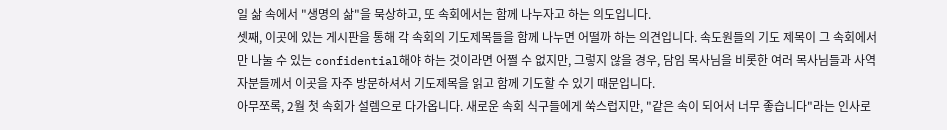일 삶 속에서 "생명의 삶"을 묵상하고, 또 속회에서는 함께 나누자고 하는 의도입니다.
셋째, 이곳에 있는 게시판을 통해 각 속회의 기도제목들을 함께 나누면 어떨까 하는 의견입니다. 속도원들의 기도 제목이 그 속회에서만 나눌 수 있는 confidential해야 하는 것이라면 어쩔 수 없지만, 그렇지 않을 경우, 담임 목사님을 비롯한 여러 목사님들과 사역자분들께서 이곳을 자주 방문하셔서 기도제목을 읽고 함께 기도할 수 있기 때문입니다.
아무쪼록, 2월 첫 속회가 설렘으로 다가옵니다. 새로운 속회 식구들에게 쑥스럽지만, "같은 속이 되어서 너무 좋습니다"라는 인사로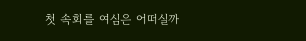첫 속회를 여심은 어떠실까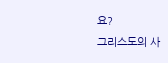요?
그리스도의 사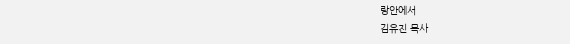랑안에서
김유진 목사